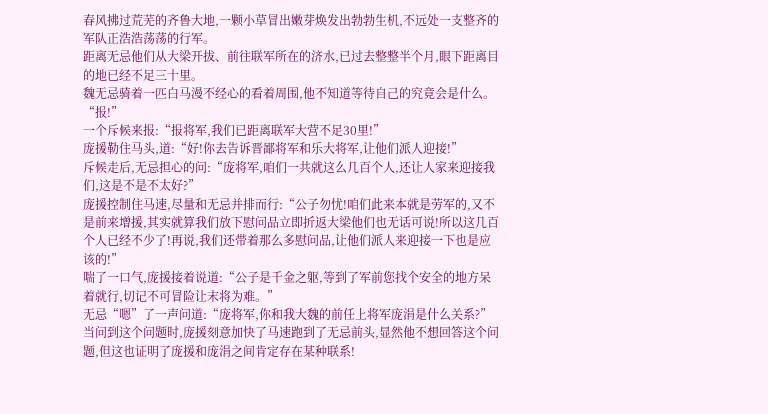春风拂过荒芜的齐鲁大地,一颗小草冒出嫩芽焕发出勃勃生机,不远处一支整齐的军队正浩浩荡荡的行军。
距离无忌他们从大梁开拔、前往联军所在的济水,已过去整整半个月,眼下距离目的地已经不足三十里。
魏无忌骑着一匹白马漫不经心的看着周围,他不知道等待自己的究竟会是什么。
“报!”
一个斥候来报:“报将军,我们已距离联军大营不足30里!”
庞援勒住马头,道:“好!你去告诉晋鄙将军和乐大将军,让他们派人迎接!”
斥候走后,无忌担心的问:“庞将军,咱们一共就这么几百个人,还让人家来迎接我们,这是不是不太好?”
庞援控制住马速,尽量和无忌并排而行:“公子勿忧!咱们此来本就是劳军的,又不是前来增援,其实就算我们放下慰问品立即折返大梁他们也无话可说!所以这几百个人已经不少了!再说,我们还带着那么多慰问品,让他们派人来迎接一下也是应该的!”
喘了一口气,庞援接着说道:“公子是千金之躯,等到了军前您找个安全的地方呆着就行,切记不可冒险让末将为难。”
无忌“嗯”了一声问道:“庞将军,你和我大魏的前任上将军庞涓是什么关系?”
当问到这个问题时,庞援刻意加快了马速跑到了无忌前头,显然他不想回答这个问题,但这也证明了庞援和庞涓之间肯定存在某种联系!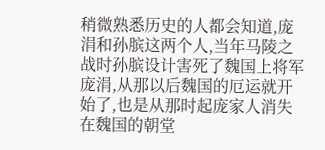稍微熟悉历史的人都会知道,庞涓和孙膑这两个人,当年马陵之战时孙膑设计害死了魏国上将军庞涓,从那以后魏国的厄运就开始了,也是从那时起庞家人消失在魏国的朝堂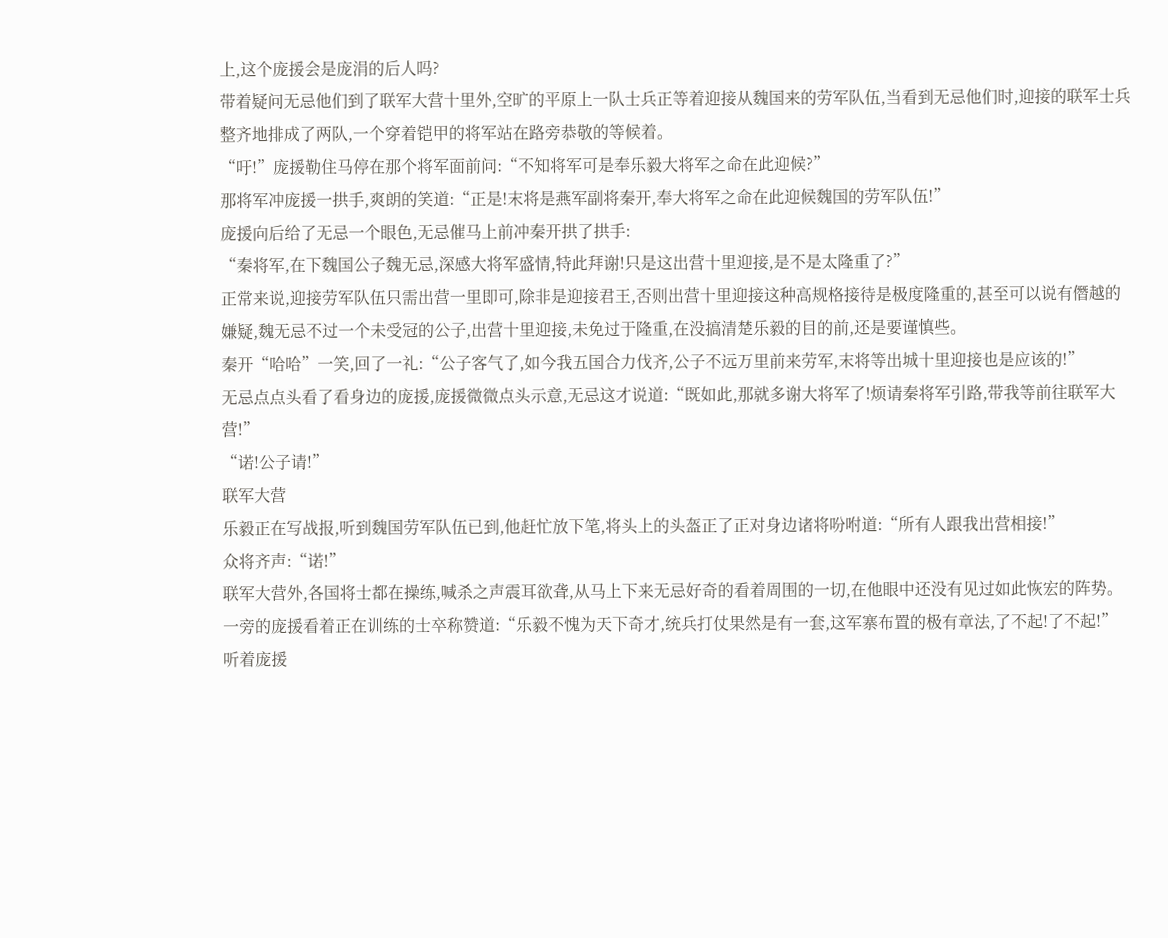上,这个庞援会是庞涓的后人吗?
带着疑问无忌他们到了联军大营十里外,空旷的平原上一队士兵正等着迎接从魏国来的劳军队伍,当看到无忌他们时,迎接的联军士兵整齐地排成了两队,一个穿着铠甲的将军站在路旁恭敬的等候着。
“吁!”庞援勒住马停在那个将军面前问:“不知将军可是奉乐毅大将军之命在此迎候?”
那将军冲庞援一拱手,爽朗的笑道:“正是!末将是燕军副将秦开,奉大将军之命在此迎候魏国的劳军队伍!”
庞援向后给了无忌一个眼色,无忌催马上前冲秦开拱了拱手:
“秦将军,在下魏国公子魏无忌,深感大将军盛情,特此拜谢!只是这出营十里迎接,是不是太隆重了?”
正常来说,迎接劳军队伍只需出营一里即可,除非是迎接君王,否则出营十里迎接这种高规格接待是极度隆重的,甚至可以说有僭越的嫌疑,魏无忌不过一个未受冠的公子,出营十里迎接,未免过于隆重,在没搞清楚乐毅的目的前,还是要谨慎些。
秦开“哈哈”一笑,回了一礼:“公子客气了,如今我五国合力伐齐,公子不远万里前来劳军,末将等出城十里迎接也是应该的!”
无忌点点头看了看身边的庞援,庞援微微点头示意,无忌这才说道:“既如此,那就多谢大将军了!烦请秦将军引路,带我等前往联军大营!”
“诺!公子请!”
联军大营
乐毅正在写战报,听到魏国劳军队伍已到,他赶忙放下笔,将头上的头盔正了正对身边诸将吩咐道:“所有人跟我出营相接!”
众将齐声:“诺!”
联军大营外,各国将士都在操练,喊杀之声震耳欲聋,从马上下来无忌好奇的看着周围的一切,在他眼中还没有见过如此恢宏的阵势。
一旁的庞援看着正在训练的士卒称赞道:“乐毅不愧为天下奇才,统兵打仗果然是有一套,这军寨布置的极有章法,了不起!了不起!”
听着庞援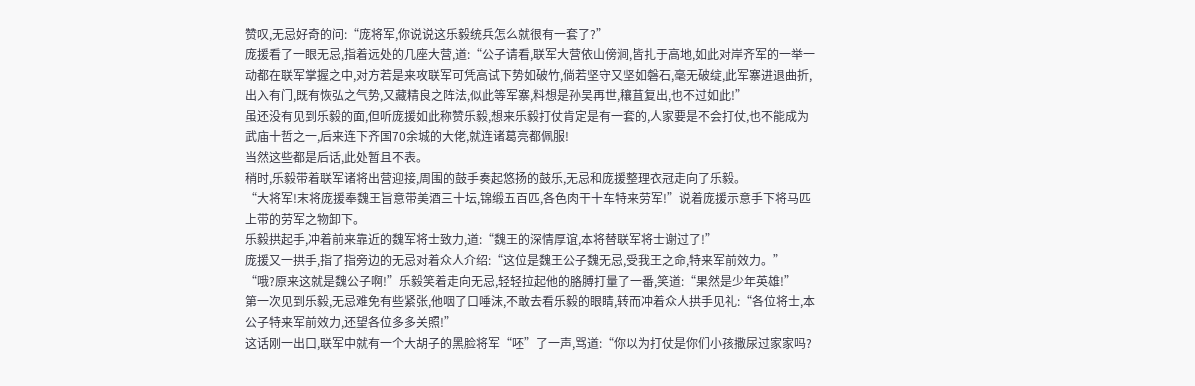赞叹,无忌好奇的问:“庞将军,你说说这乐毅统兵怎么就很有一套了?”
庞援看了一眼无忌,指着远处的几座大营,道:“公子请看,联军大营依山傍涧,皆扎于高地,如此对岸齐军的一举一动都在联军掌握之中,对方若是来攻联军可凭高试下势如破竹,倘若坚守又坚如磐石,毫无破绽,此军寨进退曲折,出入有门,既有恢弘之气势,又藏精良之阵法,似此等军寨,料想是孙吴再世,穰苴复出,也不过如此!”
虽还没有见到乐毅的面,但听庞援如此称赞乐毅,想来乐毅打仗肯定是有一套的,人家要是不会打仗,也不能成为武庙十哲之一,后来连下齐国70余城的大佬,就连诸葛亮都佩服!
当然这些都是后话,此处暂且不表。
稍时,乐毅带着联军诸将出营迎接,周围的鼓手奏起悠扬的鼓乐,无忌和庞援整理衣冠走向了乐毅。
“大将军!末将庞援奉魏王旨意带美酒三十坛,锦缎五百匹,各色肉干十车特来劳军!”说着庞援示意手下将马匹上带的劳军之物卸下。
乐毅拱起手,冲着前来靠近的魏军将士致力,道:“魏王的深情厚谊,本将替联军将士谢过了!”
庞援又一拱手,指了指旁边的无忌对着众人介绍:“这位是魏王公子魏无忌,受我王之命,特来军前效力。”
“哦?原来这就是魏公子啊!”乐毅笑着走向无忌,轻轻拉起他的胳膊打量了一番,笑道:“果然是少年英雄!”
第一次见到乐毅,无忌难免有些紧张,他咽了口唾沫,不敢去看乐毅的眼睛,转而冲着众人拱手见礼:“各位将士,本公子特来军前效力,还望各位多多关照!”
这话刚一出口,联军中就有一个大胡子的黑脸将军“呸”了一声,骂道:“你以为打仗是你们小孩撒尿过家家吗?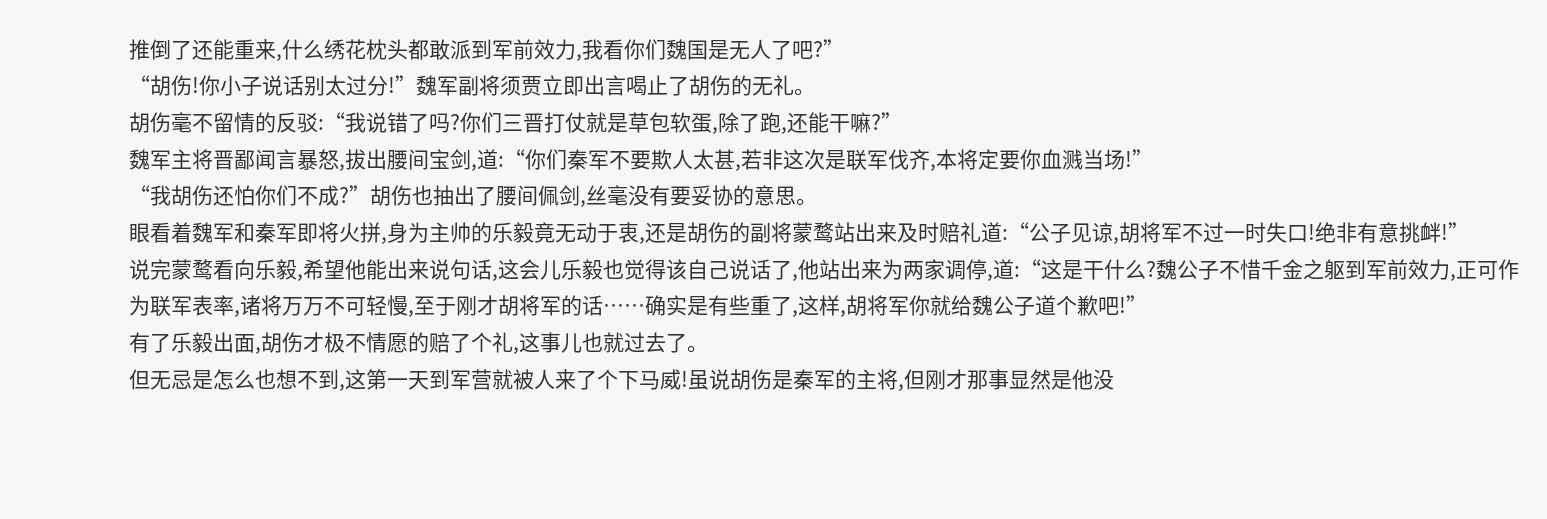推倒了还能重来,什么绣花枕头都敢派到军前效力,我看你们魏国是无人了吧?”
“胡伤!你小子说话别太过分!”魏军副将须贾立即出言喝止了胡伤的无礼。
胡伤毫不留情的反驳:“我说错了吗?你们三晋打仗就是草包软蛋,除了跑,还能干嘛?”
魏军主将晋鄙闻言暴怒,拔出腰间宝剑,道:“你们秦军不要欺人太甚,若非这次是联军伐齐,本将定要你血溅当场!”
“我胡伤还怕你们不成?”胡伤也抽出了腰间佩剑,丝毫没有要妥协的意思。
眼看着魏军和秦军即将火拼,身为主帅的乐毅竟无动于衷,还是胡伤的副将蒙鹜站出来及时赔礼道:“公子见谅,胡将军不过一时失口!绝非有意挑衅!”
说完蒙鹜看向乐毅,希望他能出来说句话,这会儿乐毅也觉得该自己说话了,他站出来为两家调停,道:“这是干什么?魏公子不惜千金之躯到军前效力,正可作为联军表率,诸将万万不可轻慢,至于刚才胡将军的话……确实是有些重了,这样,胡将军你就给魏公子道个歉吧!”
有了乐毅出面,胡伤才极不情愿的赔了个礼,这事儿也就过去了。
但无忌是怎么也想不到,这第一天到军营就被人来了个下马威!虽说胡伤是秦军的主将,但刚才那事显然是他没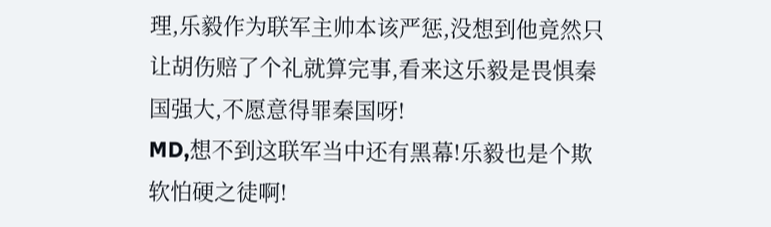理,乐毅作为联军主帅本该严惩,没想到他竟然只让胡伤赔了个礼就算完事,看来这乐毅是畏惧秦国强大,不愿意得罪秦国呀!
MD,想不到这联军当中还有黑幕!乐毅也是个欺软怕硬之徒啊!